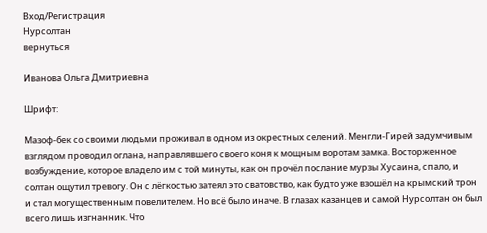Вход/Регистрация
Нурсолтан
вернуться

Иванова Ольга Дмитриевна

Шрифт:

Мазоф-бек со своими людьми проживал в одном из окрестных селений. Менгли-Гирей задумчивым взглядом проводил оглана, направлявшего своего коня к мощным воротам замка. Восторженное возбуждение, которое владело им с той минуты, как он прочёл послание мурзы Хусаина, спало, и солтан ощутил тревогу. Он с лёгкостью затеял это сватовство, как будто уже взошёл на крымский трон и стал могущественным повелителем. Но всё было иначе. В глазах казанцев и самой Нурсолтан он был всего лишь изгнанник. Что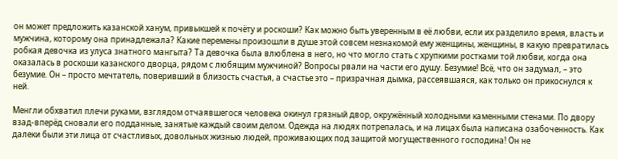он может предложить казанской ханум, привыкшей к почёту и роскоши? Как можно быть уверенным в её любви, если их разделило время, власть и мужчина, которому она принадлежала? Какие перемены произошли в душе этой совсем незнакомой ему женщины, женщины, в какую превратилась робкая девочка из улуса знатного мангыта? Та девочка была влюблена в него, но что могло стать с хрупкими ростками той любви, когда она оказалась в роскоши казанского дворца, рядом с любящим мужчиной? Вопросы рвали на части его душу. Безумие! Всё, что он задумал, – это безумие. Он – просто мечтатель, поверивший в близость счастья, а счастье это – призрачная дымка, рассеявшаяся, как только он прикоснулся к ней.

Менгли обхватил плечи руками, взглядом отчаявшегося человека окинул грязный двор, окружённый холодными каменными стенами. По двору взад-вперёд сновали его подданные, занятые каждый своим делом. Одежда на людях потрепалась, и на лицах была написана озабоченность. Как далеки были эти лица от счастливых, довольных жизнью людей, проживающих под защитой могущественного господина! Он не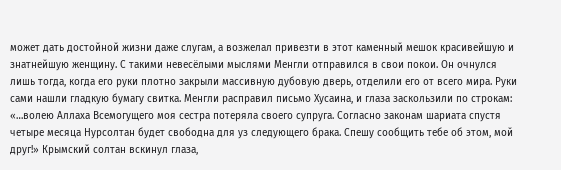может дать достойной жизни даже слугам, а возжелал привезти в этот каменный мешок красивейшую и знатнейшую женщину. С такими невесёлыми мыслями Менгли отправился в свои покои. Он очнулся лишь тогда, когда его руки плотно закрыли массивную дубовую дверь, отделили его от всего мира. Руки сами нашли гладкую бумагу свитка. Менгли расправил письмо Хусаина, и глаза заскользили по строкам: «…волею Аллаха Всемогущего моя сестра потеряла своего супруга. Согласно законам шариата спустя четыре месяца Нурсолтан будет свободна для уз следующего брака. Спешу сообщить тебе об этом, мой друг!» Крымский солтан вскинул глаза,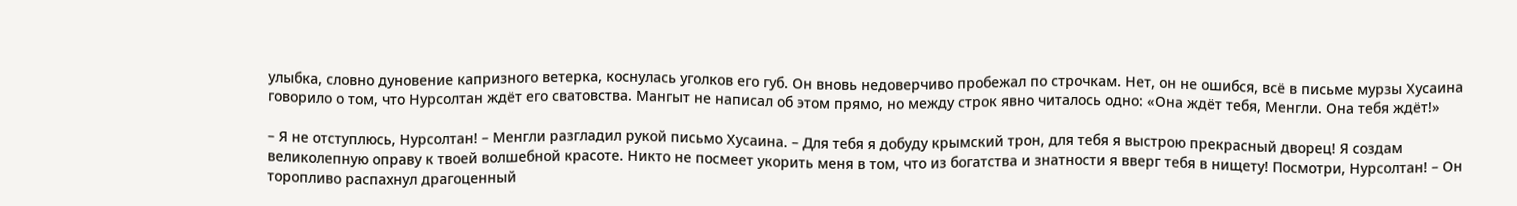улыбка, словно дуновение капризного ветерка, коснулась уголков его губ. Он вновь недоверчиво пробежал по строчкам. Нет, он не ошибся, всё в письме мурзы Хусаина говорило о том, что Нурсолтан ждёт его сватовства. Мангыт не написал об этом прямо, но между строк явно читалось одно: «Она ждёт тебя, Менгли. Она тебя ждёт!»

– Я не отступлюсь, Нурсолтан! – Менгли разгладил рукой письмо Хусаина. – Для тебя я добуду крымский трон, для тебя я выстрою прекрасный дворец! Я создам великолепную оправу к твоей волшебной красоте. Никто не посмеет укорить меня в том, что из богатства и знатности я вверг тебя в нищету! Посмотри, Нурсолтан! – Он торопливо распахнул драгоценный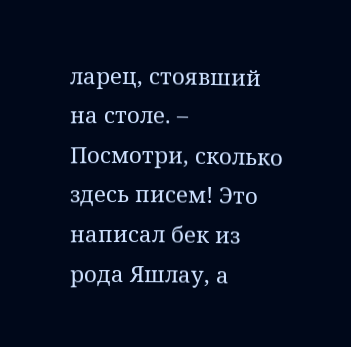ларец, стоявший на столе. – Посмотри, сколько здесь писем! Это написал бек из рода Яшлау, а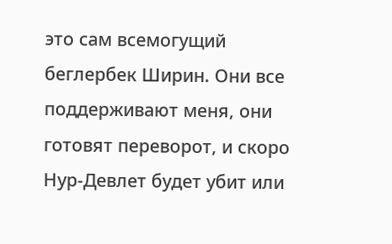это сам всемогущий беглербек Ширин. Они все поддерживают меня, они готовят переворот, и скоро Нур-Девлет будет убит или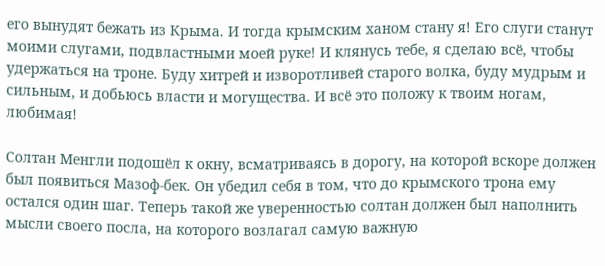его вынудят бежать из Крыма. И тогда крымским ханом стану я! Его слуги станут моими слугами, подвластными моей руке! И клянусь тебе, я сделаю всё, чтобы удержаться на троне. Буду хитрей и изворотливей старого волка, буду мудрым и сильным, и добьюсь власти и могущества. И всё это положу к твоим ногам, любимая!

Солтан Менгли подошёл к окну, всматриваясь в дорогу, на которой вскоре должен был появиться Мазоф-бек. Он убедил себя в том, что до крымского трона ему остался один шаг. Теперь такой же уверенностью солтан должен был наполнить мысли своего посла, на которого возлагал самую важную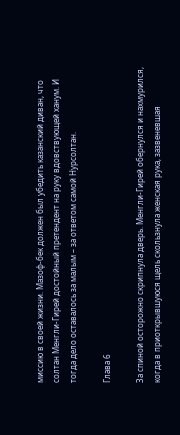миссию в своей жизни. Мазоф-бек должен был убедить казанский диван, что солтан Менгли-Гирей достойный претендент на руку вдовствующей ханум. И тогда дело оставалось за малым – за ответом самой Нурсолтан.

Глава 6

За спиной осторожно скрипнула дверь. Менгли-Гирей обернулся и нахмурился, когда в приоткрывшуюся щель скользнула женская рука, зазвеневшая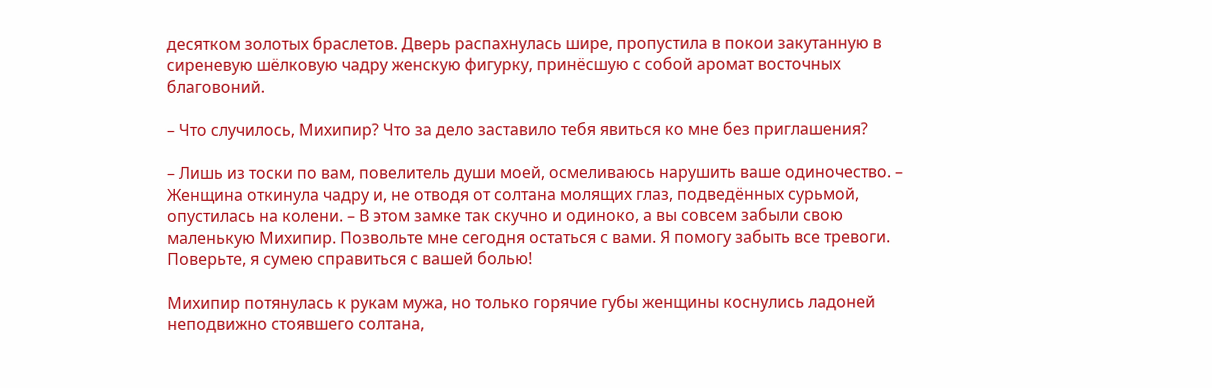десятком золотых браслетов. Дверь распахнулась шире, пропустила в покои закутанную в сиреневую шёлковую чадру женскую фигурку, принёсшую с собой аромат восточных благовоний.

– Что случилось, Михипир? Что за дело заставило тебя явиться ко мне без приглашения?

– Лишь из тоски по вам, повелитель души моей, осмеливаюсь нарушить ваше одиночество. – Женщина откинула чадру и, не отводя от солтана молящих глаз, подведённых сурьмой, опустилась на колени. – В этом замке так скучно и одиноко, а вы совсем забыли свою маленькую Михипир. Позвольте мне сегодня остаться с вами. Я помогу забыть все тревоги. Поверьте, я сумею справиться с вашей болью!

Михипир потянулась к рукам мужа, но только горячие губы женщины коснулись ладоней неподвижно стоявшего солтана,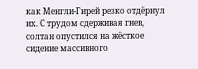как Менгли-Гирей резко отдёрнул их. С трудом сдерживая гнев, солтан опустился на жёсткое сидение массивного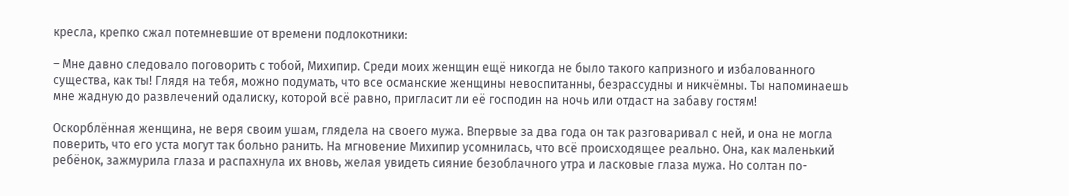кресла, крепко сжал потемневшие от времени подлокотники:

– Мне давно следовало поговорить с тобой, Михипир. Среди моих женщин ещё никогда не было такого капризного и избалованного существа, как ты! Глядя на тебя, можно подумать, что все османские женщины невоспитанны, безрассудны и никчёмны. Ты напоминаешь мне жадную до развлечений одалиску, которой всё равно, пригласит ли её господин на ночь или отдаст на забаву гостям!

Оскорблённая женщина, не веря своим ушам, глядела на своего мужа. Впервые за два года он так разговаривал с ней, и она не могла поверить, что его уста могут так больно ранить. На мгновение Михипир усомнилась, что всё происходящее реально. Она, как маленький ребёнок, зажмурила глаза и распахнула их вновь, желая увидеть сияние безоблачного утра и ласковые глаза мужа. Но солтан по-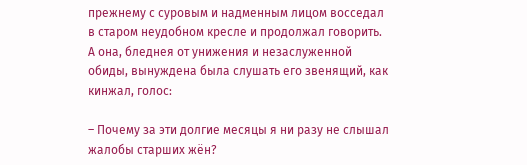прежнему с суровым и надменным лицом восседал в старом неудобном кресле и продолжал говорить. А она, бледнея от унижения и незаслуженной обиды, вынуждена была слушать его звенящий, как кинжал, голос:

– Почему за эти долгие месяцы я ни разу не слышал жалобы старших жён?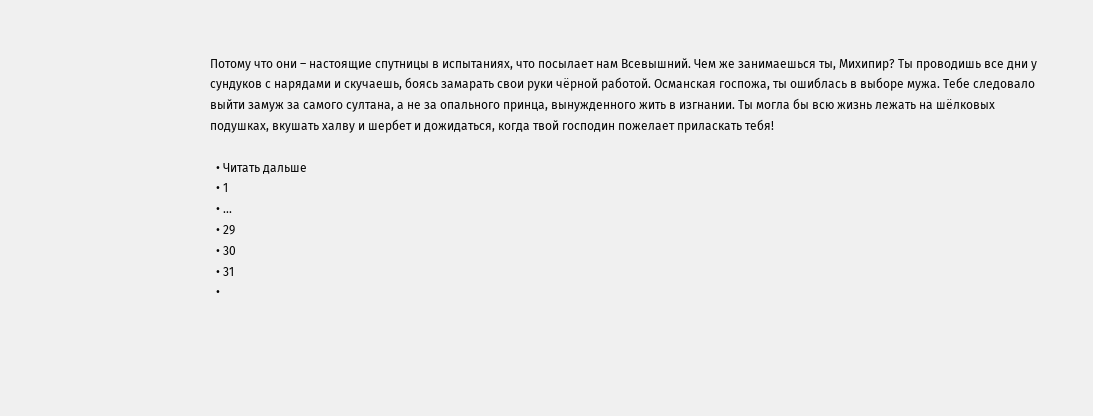Потому что они – настоящие спутницы в испытаниях, что посылает нам Всевышний. Чем же занимаешься ты, Михипир? Ты проводишь все дни у сундуков с нарядами и скучаешь, боясь замарать свои руки чёрной работой. Османская госпожа, ты ошиблась в выборе мужа. Тебе следовало выйти замуж за самого султана, а не за опального принца, вынужденного жить в изгнании. Ты могла бы всю жизнь лежать на шёлковых подушках, вкушать халву и шербет и дожидаться, когда твой господин пожелает приласкать тебя!

  • Читать дальше
  • 1
  • ...
  • 29
  • 30
  • 31
  •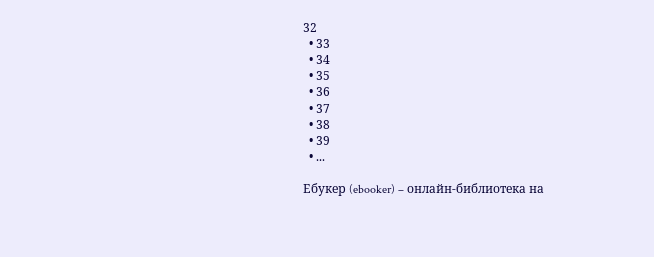32
  • 33
  • 34
  • 35
  • 36
  • 37
  • 38
  • 39
  • ...

Ебукер (ebooker) – онлайн-библиотека на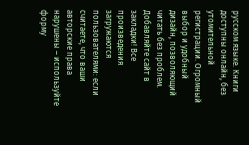русском языке. Книги доступны онлайн, без утомительной регистрации. Огромный выбор и удобный дизайн, позволяющий читать без проблем. Добавляйте сайт в закладки! Все произведения загружаются пользователями: если считаете, что ваши авторские права нарушены – используйте форму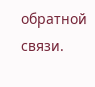обратной связи.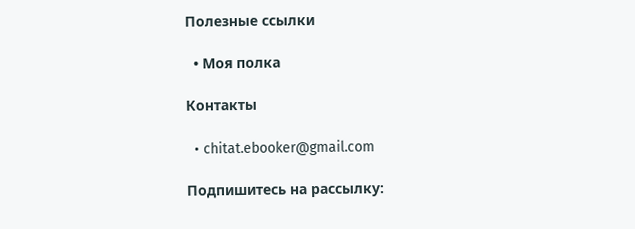Полезные ссылки

  • Моя полка

Контакты

  • chitat.ebooker@gmail.com

Подпишитесь на рассылку: